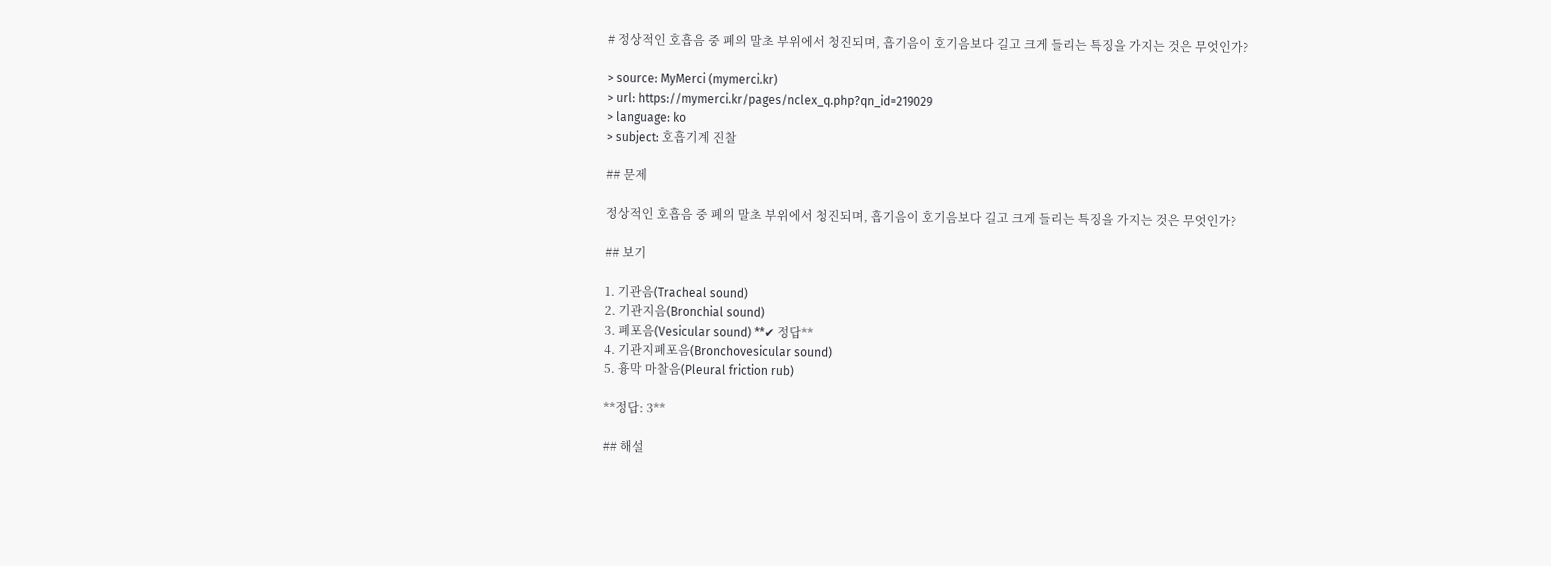# 정상적인 호흡음 중 폐의 말초 부위에서 청진되며, 흡기음이 호기음보다 길고 크게 들리는 특징을 가지는 것은 무엇인가?

> source: MyMerci (mymerci.kr)
> url: https://mymerci.kr/pages/nclex_q.php?qn_id=219029
> language: ko
> subject: 호흡기계 진찰

## 문제

정상적인 호흡음 중 폐의 말초 부위에서 청진되며, 흡기음이 호기음보다 길고 크게 들리는 특징을 가지는 것은 무엇인가?

## 보기

1. 기관음(Tracheal sound)
2. 기관지음(Bronchial sound)
3. 폐포음(Vesicular sound) **✔ 정답**
4. 기관지폐포음(Bronchovesicular sound)
5. 흉막 마찰음(Pleural friction rub)

**정답: 3**

## 해설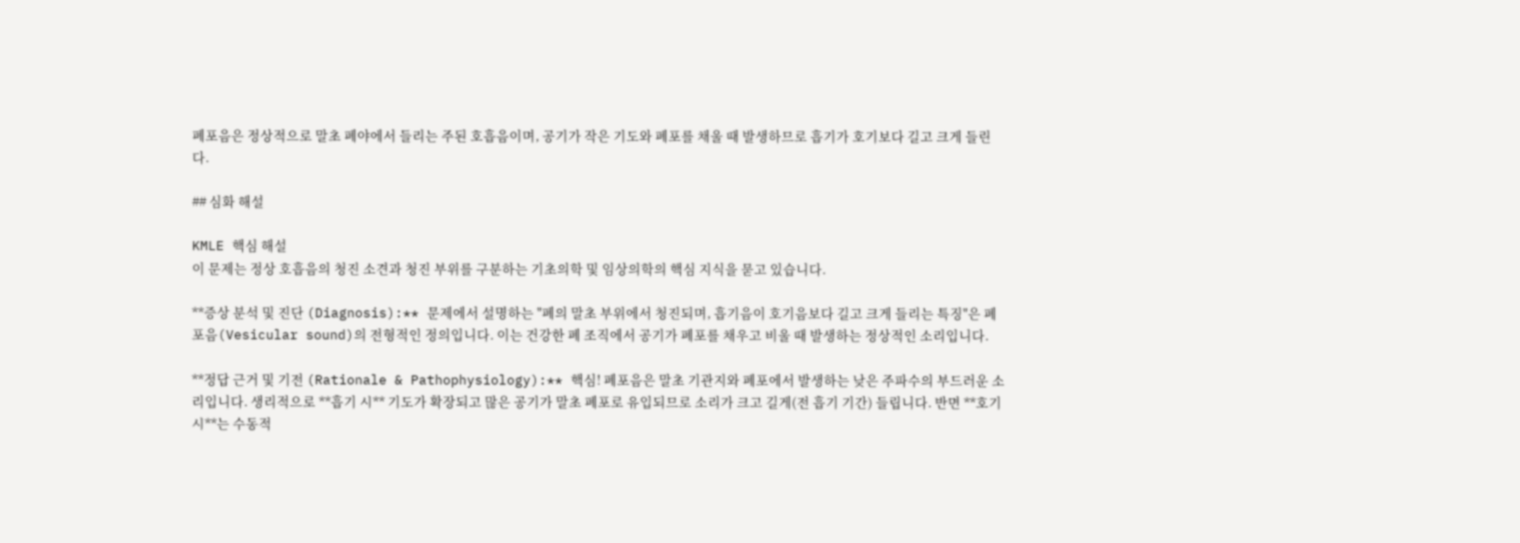폐포음은 정상적으로 말초 폐야에서 들리는 주된 호흡음이며, 공기가 작은 기도와 폐포를 채울 때 발생하므로 흡기가 호기보다 길고 크게 들린다.

## 심화 해설

KMLE 핵심 해설
이 문제는 정상 호흡음의 청진 소견과 청진 부위를 구분하는 기초의학 및 임상의학의 핵심 지식을 묻고 있습니다.

**증상 분석 및 진단 (Diagnosis):** 문제에서 설명하는 "폐의 말초 부위에서 청진되며, 흡기음이 호기음보다 길고 크게 들리는 특징"은 폐포음(Vesicular sound)의 전형적인 정의입니다. 이는 건강한 폐 조직에서 공기가 폐포를 채우고 비울 때 발생하는 정상적인 소리입니다.

**정답 근거 및 기전 (Rationale & Pathophysiology):** 핵심! 폐포음은 말초 기관지와 폐포에서 발생하는 낮은 주파수의 부드러운 소리입니다. 생리적으로 **흡기 시** 기도가 확장되고 많은 공기가 말초 폐포로 유입되므로 소리가 크고 길게(전 흡기 기간) 들립니다. 반면 **호기 시**는 수동적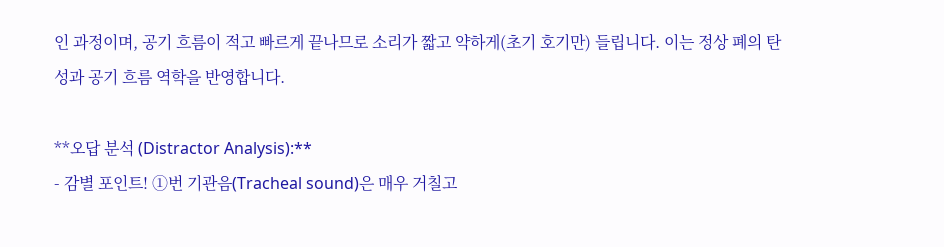인 과정이며, 공기 흐름이 적고 빠르게 끝나므로 소리가 짧고 약하게(초기 호기만) 들립니다. 이는 정상 폐의 탄성과 공기 흐름 역학을 반영합니다.

**오답 분석 (Distractor Analysis):**
- 감별 포인트! ①번 기관음(Tracheal sound)은 매우 거칠고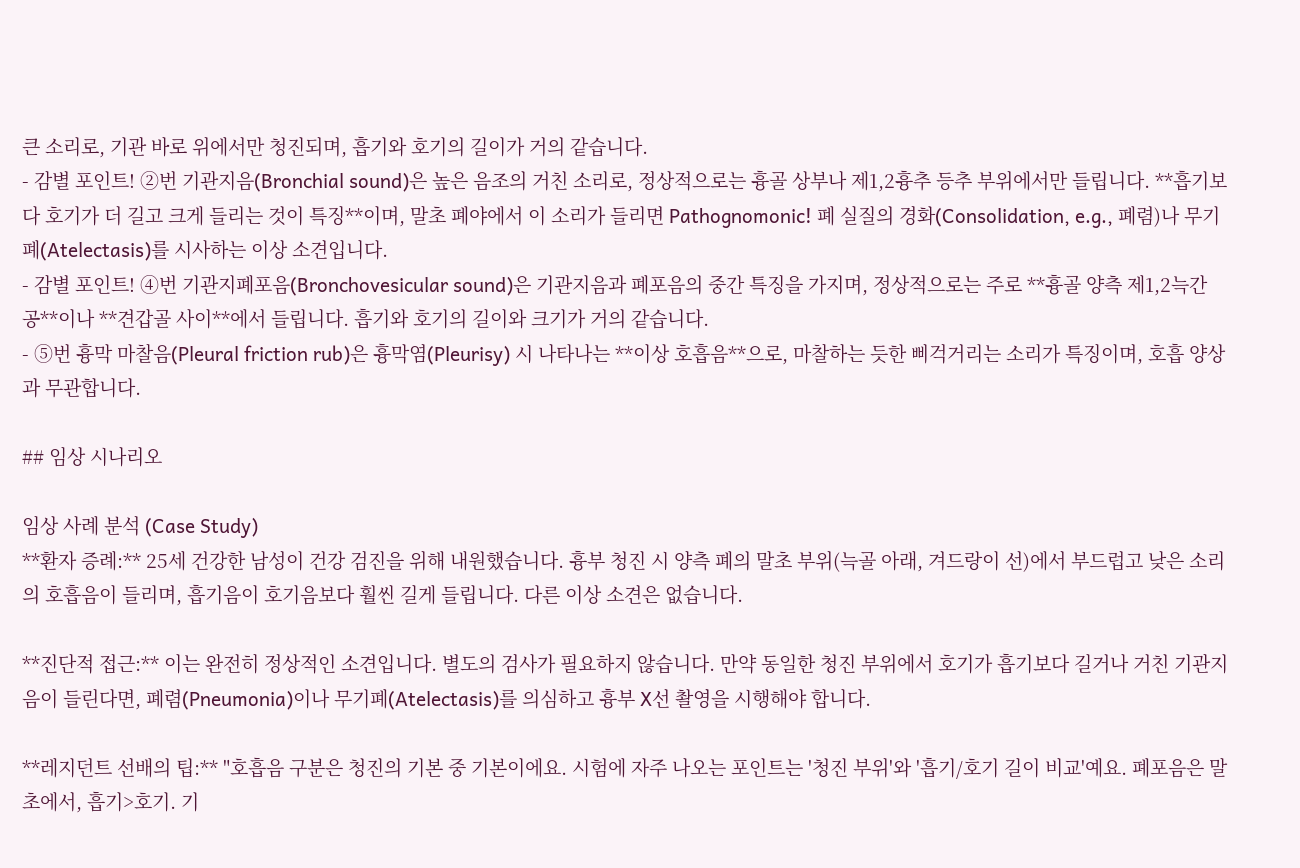큰 소리로, 기관 바로 위에서만 청진되며, 흡기와 호기의 길이가 거의 같습니다.
- 감별 포인트! ②번 기관지음(Bronchial sound)은 높은 음조의 거친 소리로, 정상적으로는 흉골 상부나 제1,2흉추 등추 부위에서만 들립니다. **흡기보다 호기가 더 길고 크게 들리는 것이 특징**이며, 말초 폐야에서 이 소리가 들리면 Pathognomonic! 폐 실질의 경화(Consolidation, e.g., 폐렴)나 무기폐(Atelectasis)를 시사하는 이상 소견입니다.
- 감별 포인트! ④번 기관지폐포음(Bronchovesicular sound)은 기관지음과 폐포음의 중간 특징을 가지며, 정상적으로는 주로 **흉골 양측 제1,2늑간공**이나 **견갑골 사이**에서 들립니다. 흡기와 호기의 길이와 크기가 거의 같습니다.
- ⑤번 흉막 마찰음(Pleural friction rub)은 흉막염(Pleurisy) 시 나타나는 **이상 호흡음**으로, 마찰하는 듯한 삐걱거리는 소리가 특징이며, 호흡 양상과 무관합니다.

## 임상 시나리오

임상 사례 분석 (Case Study)
**환자 증례:** 25세 건강한 남성이 건강 검진을 위해 내원했습니다. 흉부 청진 시 양측 폐의 말초 부위(늑골 아래, 겨드랑이 선)에서 부드럽고 낮은 소리의 호흡음이 들리며, 흡기음이 호기음보다 훨씬 길게 들립니다. 다른 이상 소견은 없습니다.

**진단적 접근:** 이는 완전히 정상적인 소견입니다. 별도의 검사가 필요하지 않습니다. 만약 동일한 청진 부위에서 호기가 흡기보다 길거나 거친 기관지음이 들린다면, 폐렴(Pneumonia)이나 무기폐(Atelectasis)를 의심하고 흉부 X선 촬영을 시행해야 합니다.

**레지던트 선배의 팁:** "호흡음 구분은 청진의 기본 중 기본이에요. 시험에 자주 나오는 포인트는 '청진 부위'와 '흡기/호기 길이 비교'예요. 폐포음은 말초에서, 흡기>호기. 기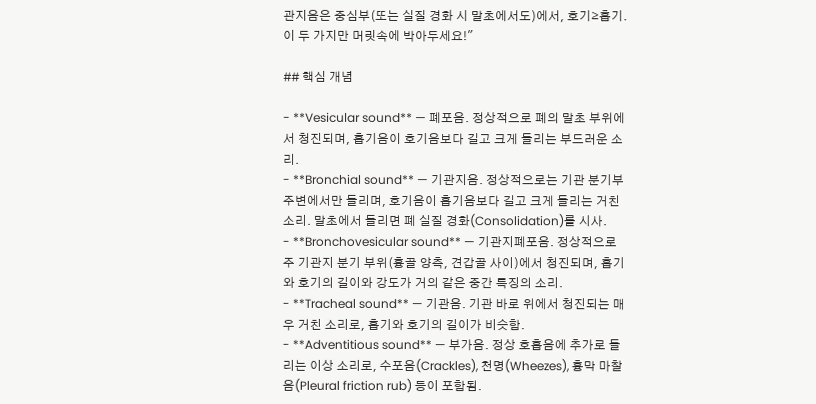관지음은 중심부(또는 실질 경화 시 말초에서도)에서, 호기≥흡기. 이 두 가지만 머릿속에 박아두세요!"

## 핵심 개념

- **Vesicular sound** — 폐포음. 정상적으로 폐의 말초 부위에서 청진되며, 흡기음이 호기음보다 길고 크게 들리는 부드러운 소리.
- **Bronchial sound** — 기관지음. 정상적으로는 기관 분기부 주변에서만 들리며, 호기음이 흡기음보다 길고 크게 들리는 거친 소리. 말초에서 들리면 폐 실질 경화(Consolidation)를 시사.
- **Bronchovesicular sound** — 기관지폐포음. 정상적으로 주 기관지 분기 부위(흉골 양측, 견갑골 사이)에서 청진되며, 흡기와 호기의 길이와 강도가 거의 같은 중간 특징의 소리.
- **Tracheal sound** — 기관음. 기관 바로 위에서 청진되는 매우 거친 소리로, 흡기와 호기의 길이가 비슷함.
- **Adventitious sound** — 부가음. 정상 호흡음에 추가로 들리는 이상 소리로, 수포음(Crackles), 천명(Wheezes), 흉막 마찰음(Pleural friction rub) 등이 포함됨.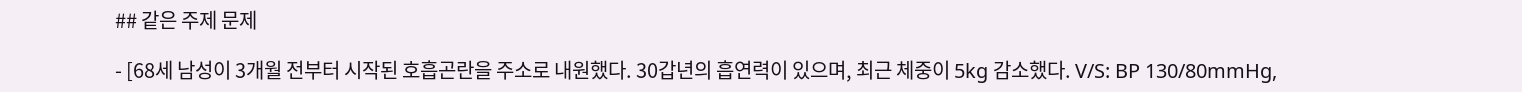## 같은 주제 문제

- [68세 남성이 3개월 전부터 시작된 호흡곤란을 주소로 내원했다. 30갑년의 흡연력이 있으며, 최근 체중이 5kg 감소했다. V/S: BP 130/80mmHg,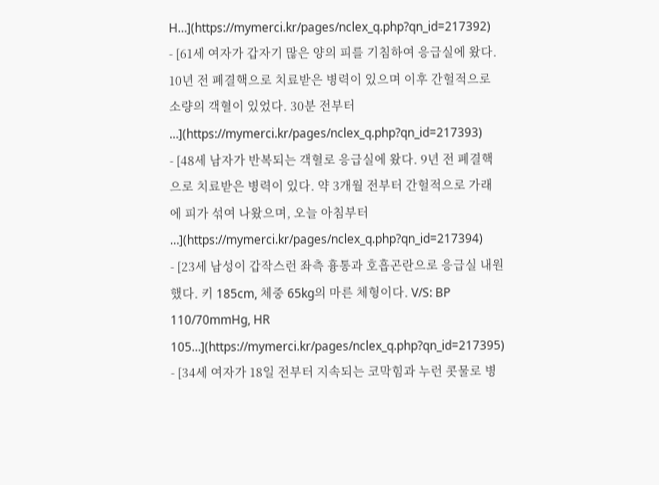H…](https://mymerci.kr/pages/nclex_q.php?qn_id=217392)
- [61세 여자가 갑자기 많은 양의 피를 기침하여 응급실에 왔다. 10년 전 폐결핵으로 치료받은 병력이 있으며 이후 간헐적으로 소량의 객혈이 있었다. 30분 전부터 …](https://mymerci.kr/pages/nclex_q.php?qn_id=217393)
- [48세 남자가 반복되는 객혈로 응급실에 왔다. 9년 전 폐결핵으로 치료받은 병력이 있다. 약 3개월 전부터 간헐적으로 가래에 피가 섞여 나왔으며, 오늘 아침부터 …](https://mymerci.kr/pages/nclex_q.php?qn_id=217394)
- [23세 남성이 갑작스런 좌측 흉통과 호흡곤란으로 응급실 내원했다. 키 185cm, 체중 65kg의 마른 체형이다. V/S: BP 110/70mmHg, HR 105…](https://mymerci.kr/pages/nclex_q.php?qn_id=217395)
- [34세 여자가 18일 전부터 지속되는 코막힘과 누런 콧물로 병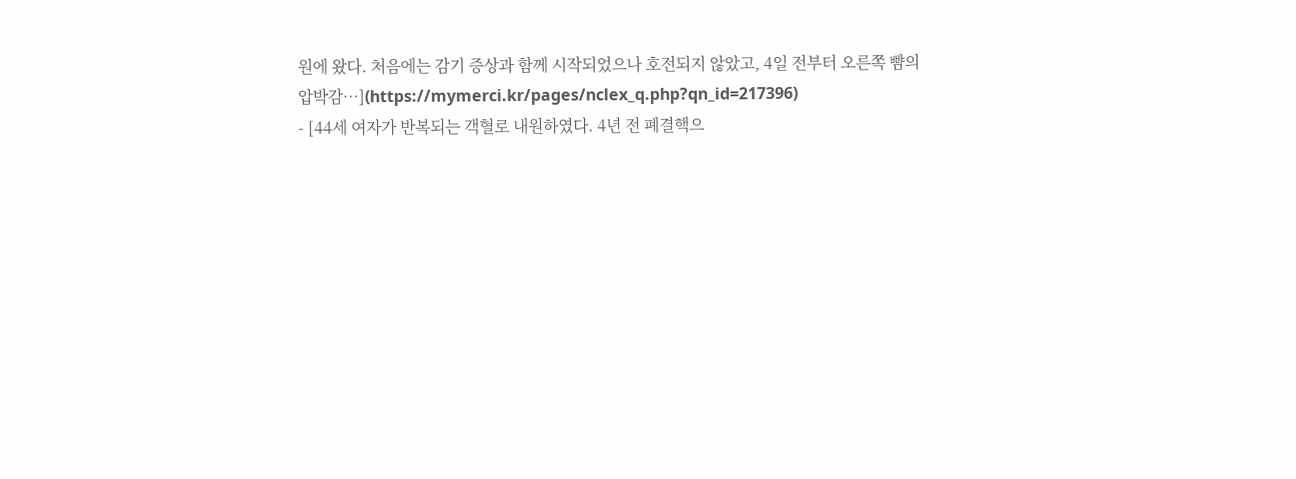원에 왔다. 처음에는 감기 증상과 함께 시작되었으나 호전되지 않았고, 4일 전부터 오른쪽 뺨의 압박감…](https://mymerci.kr/pages/nclex_q.php?qn_id=217396)
- [44세 여자가 반복되는 객혈로 내원하였다. 4년 전 폐결핵으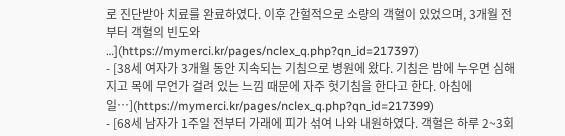로 진단받아 치료를 완료하였다. 이후 간헐적으로 소량의 객혈이 있었으며, 3개월 전부터 객혈의 빈도와 …](https://mymerci.kr/pages/nclex_q.php?qn_id=217397)
- [38세 여자가 3개월 동안 지속되는 기침으로 병원에 왔다. 기침은 밤에 누우면 심해지고 목에 무언가 걸려 있는 느낌 때문에 자주 헛기침을 한다고 한다. 아침에 일…](https://mymerci.kr/pages/nclex_q.php?qn_id=217399)
- [68세 남자가 1주일 전부터 가래에 피가 섞여 나와 내원하였다. 객혈은 하루 2~3회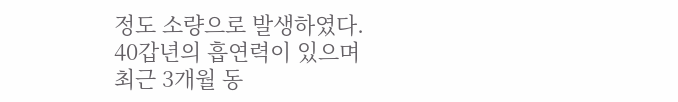정도 소량으로 발생하였다. 40갑년의 흡연력이 있으며 최근 3개월 동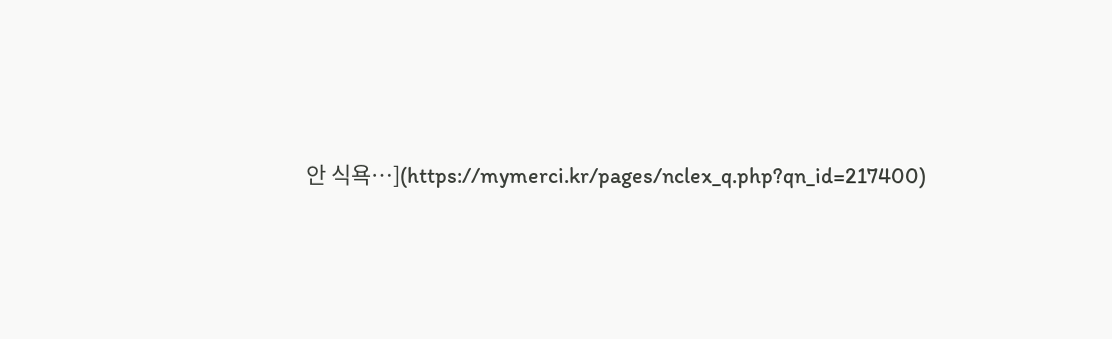안 식욕…](https://mymerci.kr/pages/nclex_q.php?qn_id=217400)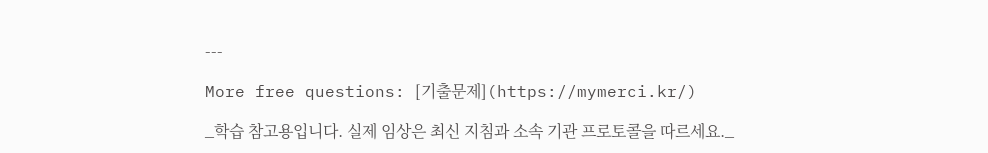---

More free questions: [기출문제](https://mymerci.kr/)

_학습 참고용입니다. 실제 임상은 최신 지침과 소속 기관 프로토콜을 따르세요._